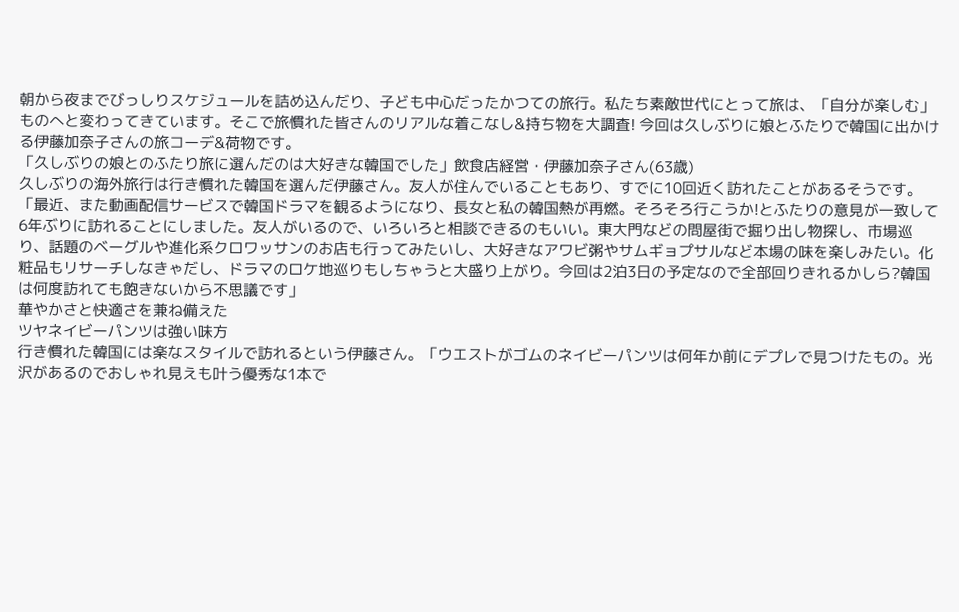朝から夜までびっしりスケジュールを詰め込んだり、子ども中心だったかつての旅行。私たち素敵世代にとって旅は、「自分が楽しむ」ものへと変わってきています。そこで旅慣れた皆さんのリアルな着こなし&持ち物を大調査! 今回は久しぶりに娘とふたりで韓国に出かける伊藤加奈子さんの旅コーデ&荷物です。
「久しぶりの娘とのふたり旅に選んだのは大好きな韓国でした」飲食店経営・伊藤加奈子さん(63歳)
久しぶりの海外旅行は行き慣れた韓国を選んだ伊藤さん。友人が住んでいることもあり、すでに10回近く訪れたことがあるそうです。
「最近、また動画配信サービスで韓国ドラマを観るようになり、長女と私の韓国熱が再燃。そろそろ行こうか!とふたりの意見が一致して6年ぶりに訪れることにしました。友人がいるので、いろいろと相談できるのもいい。東大門などの問屋街で掘り出し物探し、市場巡り、話題のベーグルや進化系クロワッサンのお店も行ってみたいし、大好きなアワビ粥やサムギョプサルなど本場の味を楽しみたい。化粧品もリサーチしなきゃだし、ドラマのロケ地巡りもしちゃうと大盛り上がり。今回は2泊3日の予定なので全部回りきれるかしら?韓国は何度訪れても飽きないから不思議です」
華やかさと快適さを兼ね備えた
ツヤネイビーパンツは強い味方
行き慣れた韓国には楽なスタイルで訪れるという伊藤さん。「ウエストがゴムのネイビーパンツは何年か前にデプレで見つけたもの。光沢があるのでおしゃれ見えも叶う優秀な1本で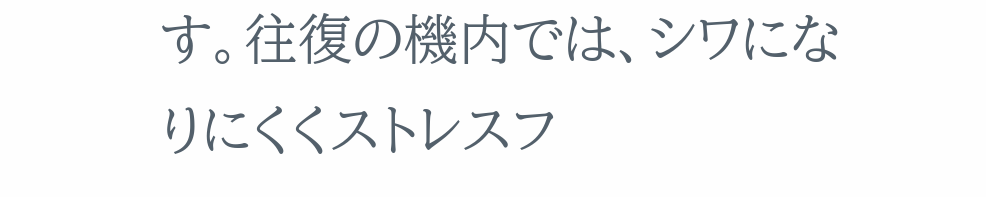す。往復の機内では、シワになりにくくストレスフ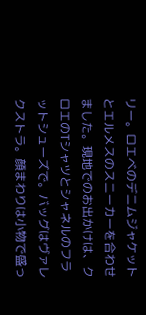リー。ロエベのデニムジャケットとエルメスのスニーカーを合わせました。現地でのお出かけは、クロエのTシャツとシャネルのフラットシューズで。バッグはヴァレクストラ。顔まわりは小物で盛っ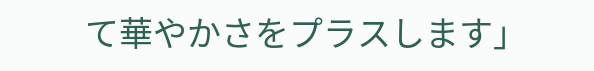て華やかさをプラスします」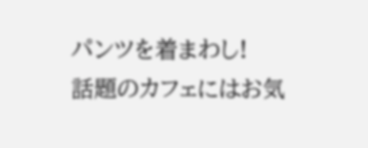パンツを着まわし!
話題のカフェにはお気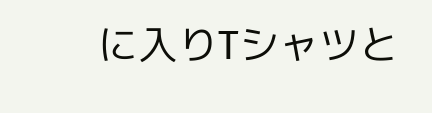に入りTシャツと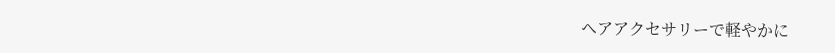ヘアアクセサリーで軽やかに